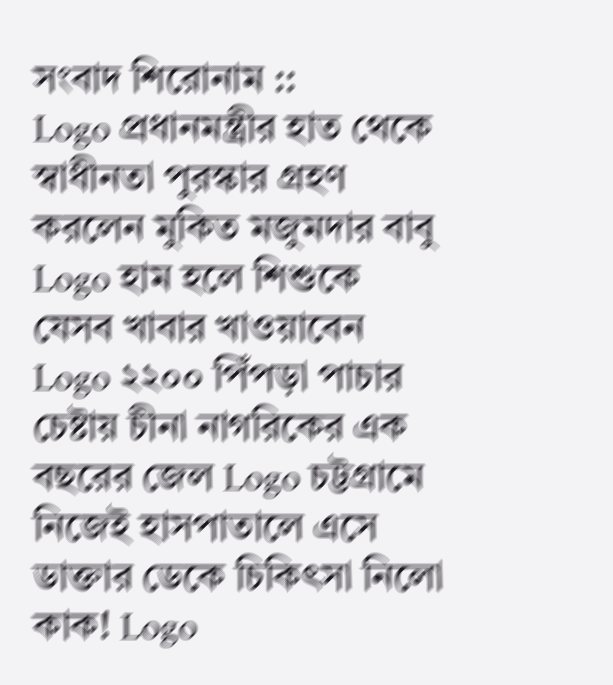সংবাদ শিরোনাম ::
Logo প্রধানমন্ত্রীর হাত থেকে স্বাধীনতা পুরস্কার গ্রহণ করলেন মুকিত মজুমদার বাবু Logo হাম হলে শিশুকে যেসব খাবার খাওয়াবেন Logo ২২০০ পিঁপড়া পাচার চেষ্টায় চীনা নাগরিকের এক বছরের জেল Logo চট্টগ্রামে নিজেই হাসপাতালে এসে ডাক্তার ডেকে চিকিৎসা নিলো কাক! Logo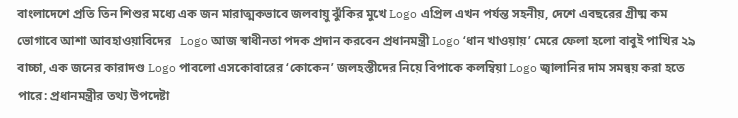বাংলাদেশে প্রতি তিন শিশুর মধ্যে এক জন মারাত্মকভাবে জলবায়ু ঝুঁকির মুখে Logo এপ্রিল এখন পর্যন্ত সহনীয়, দেশে এবছরের গ্রীষ্ম কম ভোগাবে আশা আবহাওয়াবিদের   Logo আজ স্বাধীনতা পদক প্রদান করবেন প্রধানমন্ত্রী Logo ‘ধান খাওয়ায়’ মেরে ফেলা হলো বাবুই পাখির ২৯ বাচ্চা, এক জনের কারাদণ্ড Logo পাবলো এসকোবারের ‘কোকেন’ জলহস্তীদের নিয়ে বিপাকে কলম্বিয়া Logo জ্বালানির দাম সমন্বয় করা হতে পারে: প্রধানমন্ত্রীর তথ্য উপদেষ্টা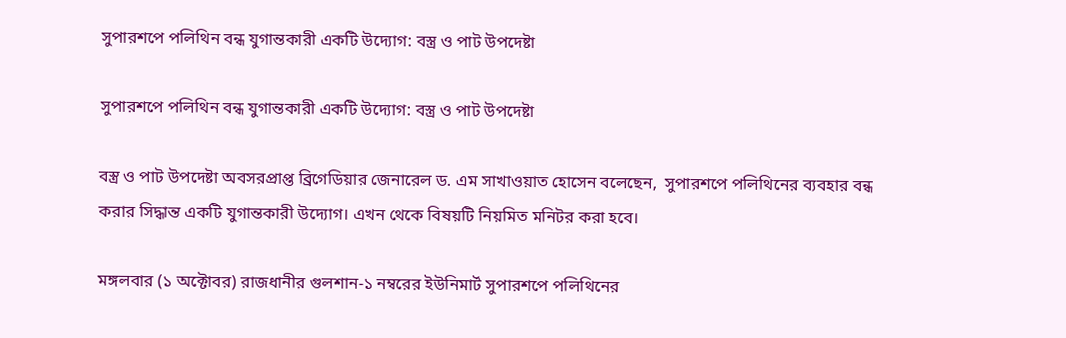সুপারশপে পলিথিন বন্ধ যুগান্তকারী একটি উদ্যোগ: বস্ত্র ও পাট উপদেষ্টা

সুপারশপে পলিথিন বন্ধ যুগান্তকারী একটি উদ্যোগ: বস্ত্র ও পাট উপদেষ্টা

বস্ত্র ও পাট উপদেষ্টা অবসরপ্রাপ্ত ব্রিগেডিয়ার জেনারেল ড. এম সাখাওয়াত হোসেন বলেছেন,  সুপারশপে পলিথিনের ব্যবহার বন্ধ করার সিদ্ধান্ত একটি যুগান্তকারী উদ্যোগ। এখন থেকে বিষয়টি নিয়মিত মনিটর করা হবে।

মঙ্গলবার (১ অক্টোবর) রাজধানীর গুলশান-১ নম্বরের ইউনিমার্ট সুপারশপে পলিথিনের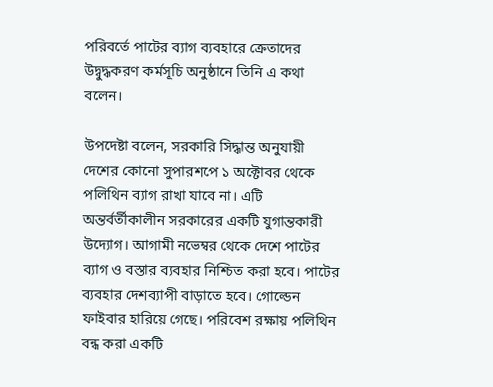পরিবর্তে পাটের ব্যাগ ব্যবহারে ক্রেতাদের উদ্বুদ্ধকরণ কর্মসূচি অনুষ্ঠানে তিনি এ কথা বলেন।

উপদেষ্টা বলেন, সরকারি সিদ্ধান্ত অনুযায়ী দেশের কোনো সুপারশপে ১ অক্টোবর থেকে পলিথিন ব্যাগ রাখা যাবে না। এটি অন্তর্বর্তীকালীন সরকারের একটি যুগান্তকারী উদ্যোগ। আগামী নভেম্বর থেকে দেশে পাটের ব্যাগ ও বস্তার ব্যবহার নিশ্চিত করা হবে। পাটের ব্যবহার দেশব্যাপী বাড়াতে হবে। গোল্ডেন ফাইবার হারিয়ে গেছে। পরিবেশ রক্ষায় পলিথিন বন্ধ করা একটি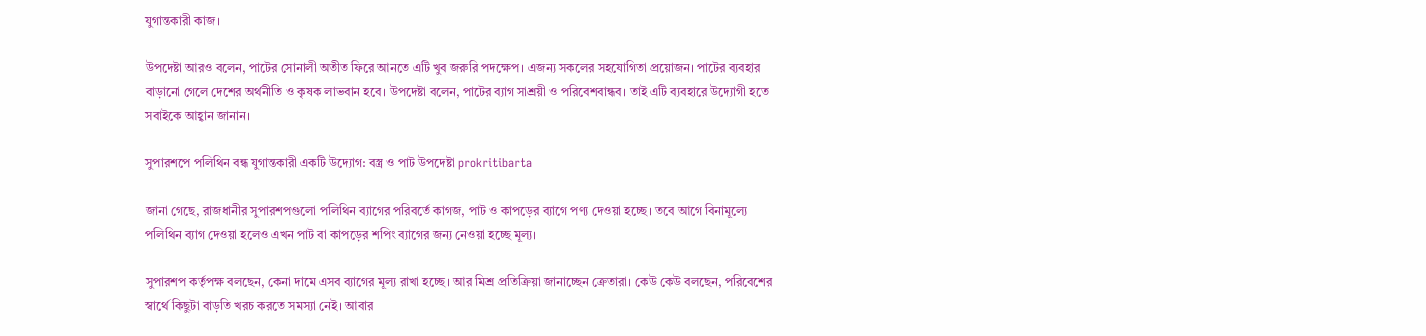যুগান্তকারী কাজ।

উপদেষ্টা আরও বলেন, পাটের সোনালী অতীত ফিরে আনতে এটি খুব জরুরি পদক্ষেপ। এজন্য সকলের সহযোগিতা প্রয়োজন। পাটের ব্যবহার বাড়ানো গেলে দেশের অর্থনীতি ও কৃষক লাভবান হবে। উপদেষ্টা বলেন, পাটের ব্যাগ সাশ্রয়ী ও পরিবেশবান্ধব। তাই এটি ব্যবহারে উদ্যোগী হতে সবাইকে আহ্বান জানান।

সুপারশপে পলিথিন বন্ধ যুগান্তকারী একটি উদ্যোগ: বস্ত্র ও পাট উপদেষ্টা prokritibarta

জানা গেছে, রাজধানীর সুপারশপগুলো পলিথিন ব্যাগের পরিবর্তে কাগজ, পাট ও কাপড়ের ব্যাগে পণ্য দেওয়া হচ্ছে। তবে আগে বিনামূল্যে পলিথিন ব্যাগ দেওয়া হলেও এখন পাট বা কাপড়ের শপিং ব্যাগের জন্য নেওয়া হচ্ছে মূল্য।

সুপারশপ কর্তৃপক্ষ বলছেন, কেনা দামে এসব ব্যাগের মূল্য রাখা হচ্ছে। আর মিশ্র প্রতিক্রিয়া জানাচ্ছেন ক্রেতারা। কেউ কেউ বলছেন, পরিবেশের স্বার্থে কিছুটা বাড়তি খরচ করতে সমস্যা নেই। আবার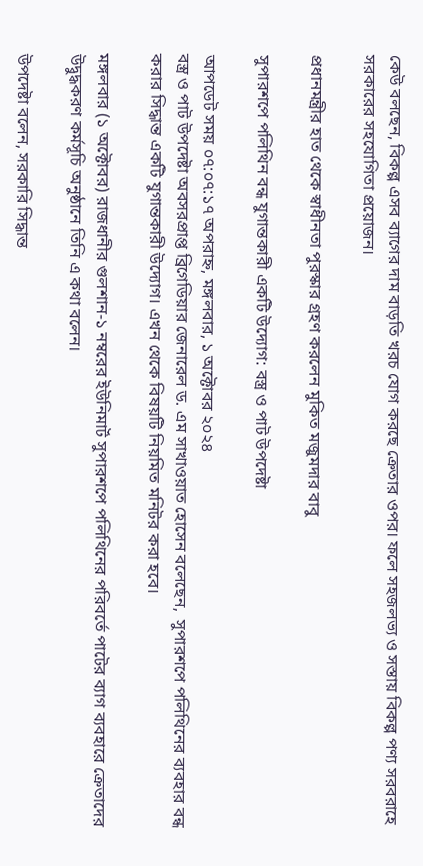কেউ বলছেন, বিকল্প এসব ব্যাগের দাম বাড়তি খরচ যোগ করছে ক্রেতার ওপর। ফলে সহজলভ্য ও সস্তায় বিকল্প পণ্য সরবরাহে সরকারের সহযোগিতা প্রয়োজন।

প্রধানমন্ত্রীর হাত থেকে স্বাধীনতা পুরস্কার গ্রহণ করলেন মুকিত মজুমদার বাবু

সুপারশপে পলিথিন বন্ধ যুগান্তকারী একটি উদ্যোগ: বস্ত্র ও পাট উপদেষ্টা

আপডেট সময় ০৭:০৭:১৭ অপরাহ্ন, মঙ্গলবার, ১ অক্টোবর ২০২৪
বস্ত্র ও পাট উপদেষ্টা অবসরপ্রাপ্ত ব্রিগেডিয়ার জেনারেল ড. এম সাখাওয়াত হোসেন বলেছেন,  সুপারশপে পলিথিনের ব্যবহার বন্ধ করার সিদ্ধান্ত একটি যুগান্তকারী উদ্যোগ। এখন থেকে বিষয়টি নিয়মিত মনিটর করা হবে।

মঙ্গলবার (১ অক্টোবর) রাজধানীর গুলশান-১ নম্বরের ইউনিমার্ট সুপারশপে পলিথিনের পরিবর্তে পাটের ব্যাগ ব্যবহারে ক্রেতাদের উদ্বুদ্ধকরণ কর্মসূচি অনুষ্ঠানে তিনি এ কথা বলেন।

উপদেষ্টা বলেন, সরকারি সিদ্ধান্ত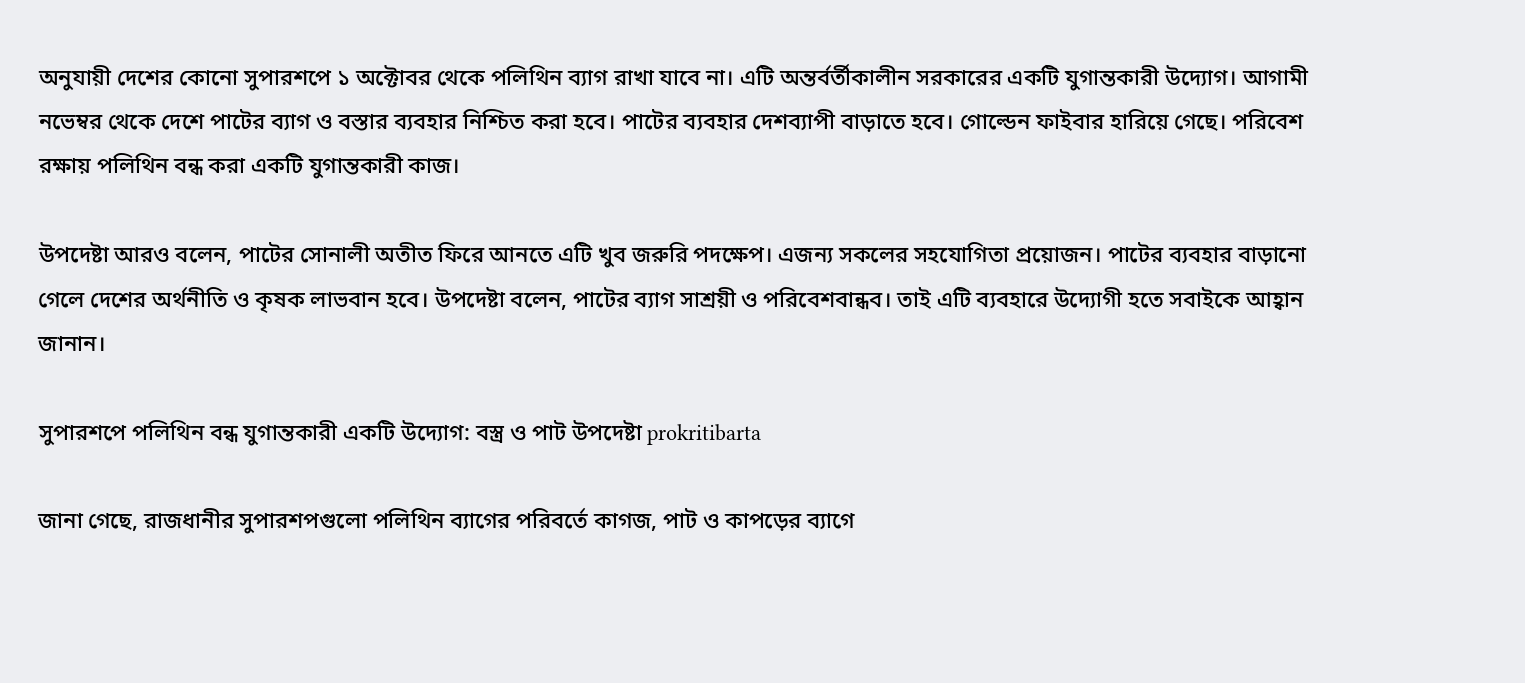অনুযায়ী দেশের কোনো সুপারশপে ১ অক্টোবর থেকে পলিথিন ব্যাগ রাখা যাবে না। এটি অন্তর্বর্তীকালীন সরকারের একটি যুগান্তকারী উদ্যোগ। আগামী নভেম্বর থেকে দেশে পাটের ব্যাগ ও বস্তার ব্যবহার নিশ্চিত করা হবে। পাটের ব্যবহার দেশব্যাপী বাড়াতে হবে। গোল্ডেন ফাইবার হারিয়ে গেছে। পরিবেশ রক্ষায় পলিথিন বন্ধ করা একটি যুগান্তকারী কাজ।

উপদেষ্টা আরও বলেন, পাটের সোনালী অতীত ফিরে আনতে এটি খুব জরুরি পদক্ষেপ। এজন্য সকলের সহযোগিতা প্রয়োজন। পাটের ব্যবহার বাড়ানো গেলে দেশের অর্থনীতি ও কৃষক লাভবান হবে। উপদেষ্টা বলেন, পাটের ব্যাগ সাশ্রয়ী ও পরিবেশবান্ধব। তাই এটি ব্যবহারে উদ্যোগী হতে সবাইকে আহ্বান জানান।

সুপারশপে পলিথিন বন্ধ যুগান্তকারী একটি উদ্যোগ: বস্ত্র ও পাট উপদেষ্টা prokritibarta

জানা গেছে, রাজধানীর সুপারশপগুলো পলিথিন ব্যাগের পরিবর্তে কাগজ, পাট ও কাপড়ের ব্যাগে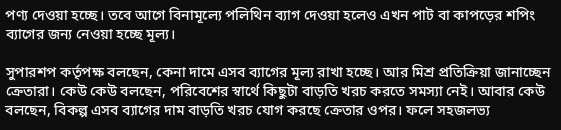পণ্য দেওয়া হচ্ছে। তবে আগে বিনামূল্যে পলিথিন ব্যাগ দেওয়া হলেও এখন পাট বা কাপড়ের শপিং ব্যাগের জন্য নেওয়া হচ্ছে মূল্য।

সুপারশপ কর্তৃপক্ষ বলছেন, কেনা দামে এসব ব্যাগের মূল্য রাখা হচ্ছে। আর মিশ্র প্রতিক্রিয়া জানাচ্ছেন ক্রেতারা। কেউ কেউ বলছেন, পরিবেশের স্বার্থে কিছুটা বাড়তি খরচ করতে সমস্যা নেই। আবার কেউ বলছেন, বিকল্প এসব ব্যাগের দাম বাড়তি খরচ যোগ করছে ক্রেতার ওপর। ফলে সহজলভ্য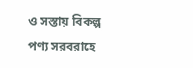ও সস্তায় বিকল্প পণ্য সরবরাহে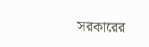সরকারের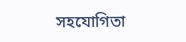সহযোগিতা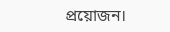প্রয়োজন।